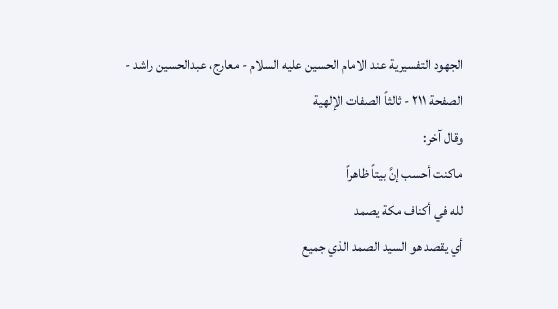الجهود التفسيرية عند الامام الحسين عليه السلام - معارج، عبدالحسين راشد - الصفحة ٢١١ - ثالثاً الصفات الإلهية
وقال آخر:
ماكنت أحسب إنَّ بيتاً ظاهراً
لله في أكناف مكة يصمد
أي يقصد هو السيد الصمد الذي جميع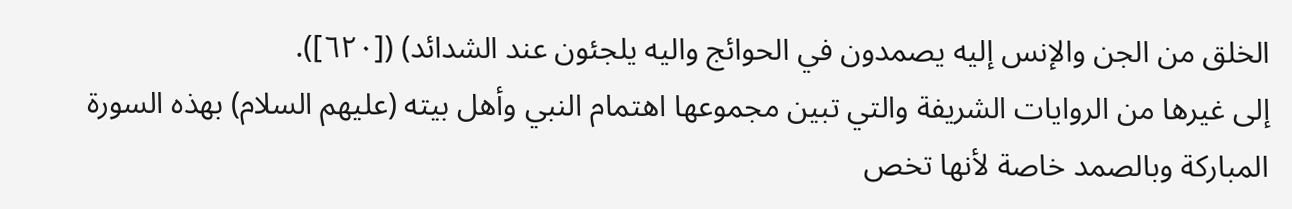الخلق من الجن والإنس إليه يصمدون في الحوائج واليه يلجئون عند الشدائد) ([٦٢٠]).
إلى غيرها من الروايات الشريفة والتي تبين مجموعها اهتمام النبي وأهل بيته (عليهم السلام) بهذه السورة المباركة وبالصمد خاصة لأنها تخص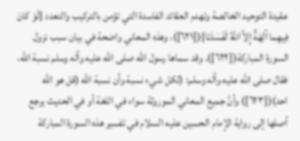عقيدة التوحيد الخالصة وتهدم العقائد الفاسدة التي تؤمن بالتركيب والتعدد {لَوْ كانَ فِيهِما آلِهَةٌ إِلاَّ اللهُ لَفَسَدَتا}([٦٢١])، وهذه المعاني واضحة في بيان سبب نزول السورة المباركة([٦٢٢]). وقد سماها رسول الله صلى الله عليه وآله وسلم نسبة الله، فقال صلى الله عليه وآله وسلم: (لكل شيء نسبة وأن نسبة الله (قل هو الله احد)([٦٢٣]) وأنَّ جميع المعاني الموروثة سواء في اللغة أو في الحديث يرجع أصلها إلى رواية الإمام الحسين عليه السلام في تفسير هذه السورة المباركة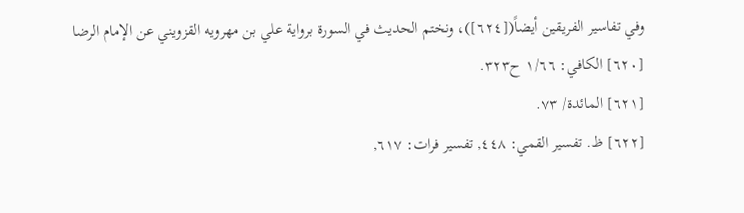وفي تفاسير الفريقين أيضاً([٦٢٤])، ونختم الحديث في السورة برواية علي بن مهرويه القزويني عن الإمام الرضا
[٦٢٠] الكافي: ١/٦٦ ح٣٢٣.
[٦٢١] المائدة/ ٧٣.
[٦٢٢] ظ. تفسير القمي: ٤٤٨, تفسير فرات: ٦١٧,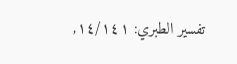تفسير الطبري: ١٤/١٤١,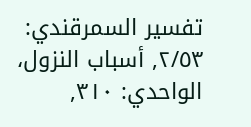تفسير السمرقندي: ٢/٥٣, أسباب النزول، الواحدي: ٣١٠,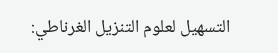التسهيل لعلوم التنزيل الغرناطي: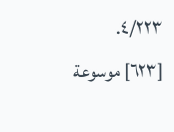٤/٢٢٣.
[٦٢٣] موسوعة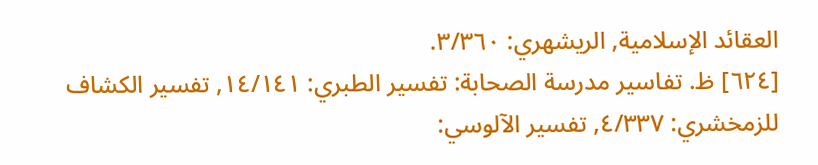العقائد الإسلامية, الريشهري: ٣/٣٦٠.
[٦٢٤] ظ. تفاسير مدرسة الصحابة: تفسير الطبري: ١٤/١٤١, تفسير الكشاف للزمخشري: ٤/٣٣٧, تفسير الآلوسي: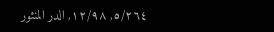٥/٢٦٤, ١٢/٩٨, الدر المنثور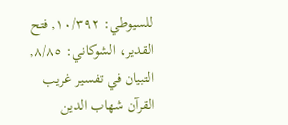للسيوطي: ١٠/٣٩٢, فتح القدير، الشوكاني: ٨/٨٥, التبيان في تفسير غريب القرآن شهاب الدين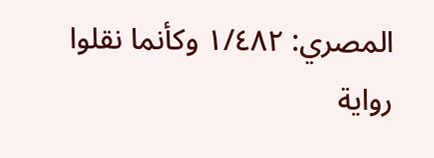المصري: ١/٤٨٢ وكأنما نقلوا رواية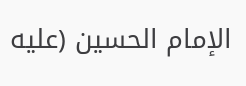الإمام الحسين (عليه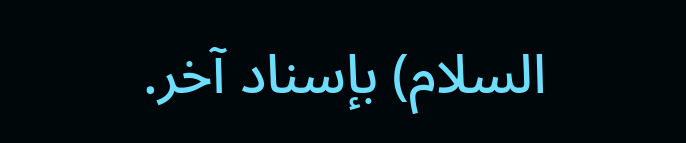السلام) بإسناد آخر.